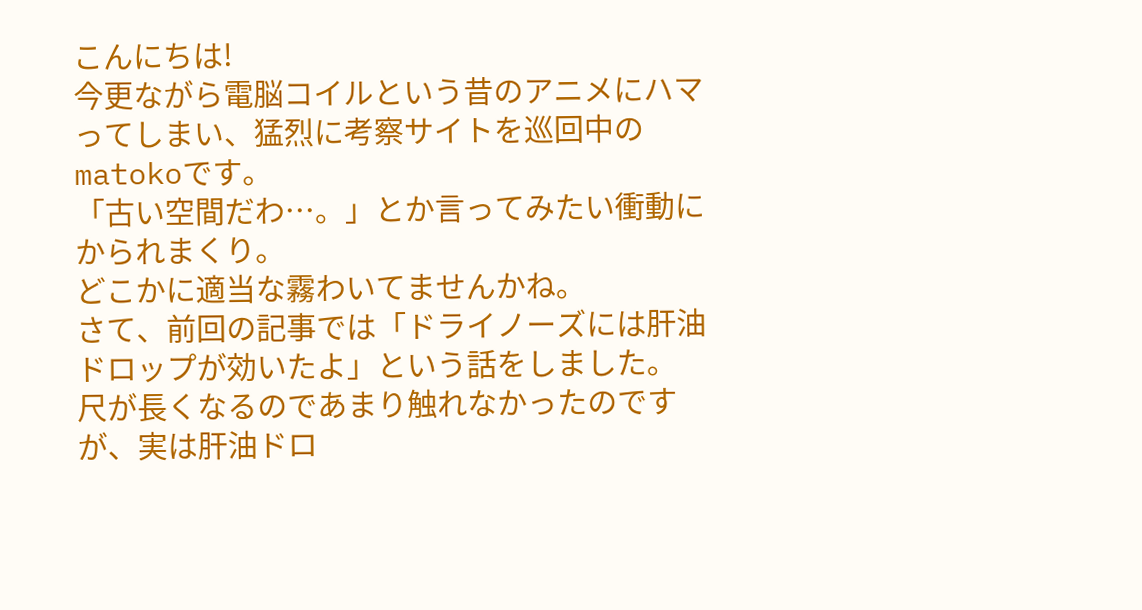こんにちは!
今更ながら電脳コイルという昔のアニメにハマってしまい、猛烈に考察サイトを巡回中のmatokoです。
「古い空間だわ…。」とか言ってみたい衝動にかられまくり。
どこかに適当な霧わいてませんかね。
さて、前回の記事では「ドライノーズには肝油ドロップが効いたよ」という話をしました。
尺が長くなるのであまり触れなかったのですが、実は肝油ドロ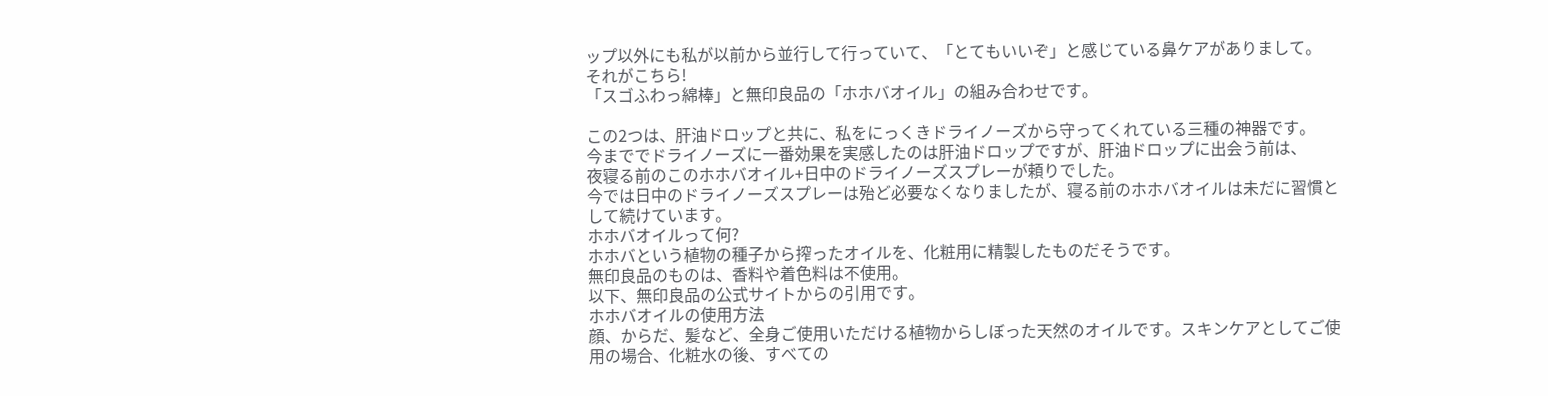ップ以外にも私が以前から並行して行っていて、「とてもいいぞ」と感じている鼻ケアがありまして。
それがこちら!
「スゴふわっ綿棒」と無印良品の「ホホバオイル」の組み合わせです。

この2つは、肝油ドロップと共に、私をにっくきドライノーズから守ってくれている三種の神器です。
今まででドライノーズに一番効果を実感したのは肝油ドロップですが、肝油ドロップに出会う前は、
夜寝る前のこのホホバオイル+日中のドライノーズスプレーが頼りでした。
今では日中のドライノーズスプレーは殆ど必要なくなりましたが、寝る前のホホバオイルは未だに習慣として続けています。
ホホバオイルって何?
ホホバという植物の種子から搾ったオイルを、化粧用に精製したものだそうです。
無印良品のものは、香料や着色料は不使用。
以下、無印良品の公式サイトからの引用です。
ホホバオイルの使用方法
顔、からだ、髪など、全身ご使用いただける植物からしぼった天然のオイルです。スキンケアとしてご使用の場合、化粧水の後、すべての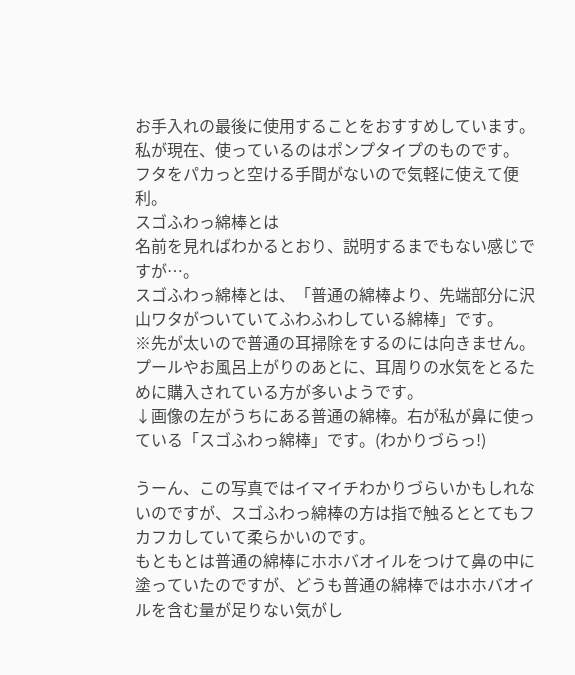お手入れの最後に使用することをおすすめしています。
私が現在、使っているのはポンプタイプのものです。
フタをパカっと空ける手間がないので気軽に使えて便利。
スゴふわっ綿棒とは
名前を見ればわかるとおり、説明するまでもない感じですが…。
スゴふわっ綿棒とは、「普通の綿棒より、先端部分に沢山ワタがついていてふわふわしている綿棒」です。
※先が太いので普通の耳掃除をするのには向きません。
プールやお風呂上がりのあとに、耳周りの水気をとるために購入されている方が多いようです。
↓画像の左がうちにある普通の綿棒。右が私が鼻に使っている「スゴふわっ綿棒」です。(わかりづらっ!)

うーん、この写真ではイマイチわかりづらいかもしれないのですが、スゴふわっ綿棒の方は指で触るととてもフカフカしていて柔らかいのです。
もともとは普通の綿棒にホホバオイルをつけて鼻の中に塗っていたのですが、どうも普通の綿棒ではホホバオイルを含む量が足りない気がし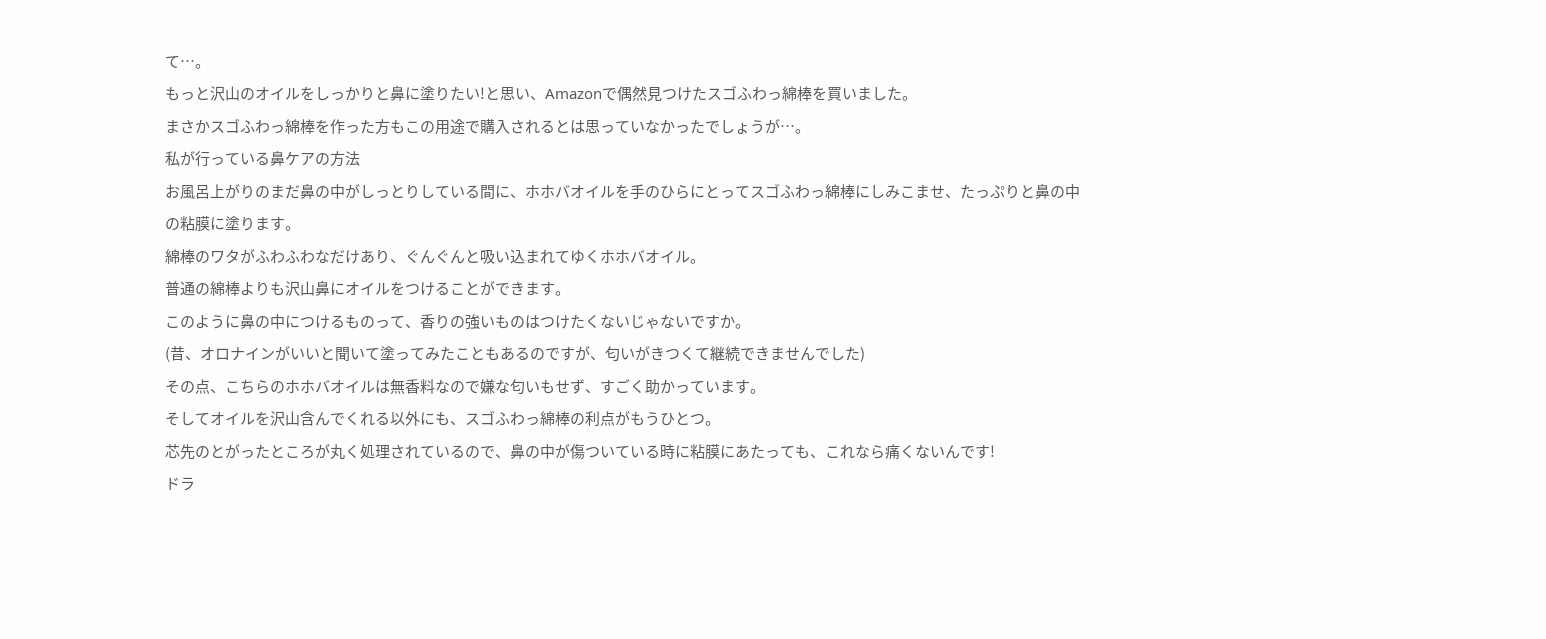て…。
もっと沢山のオイルをしっかりと鼻に塗りたい!と思い、Amazonで偶然見つけたスゴふわっ綿棒を買いました。
まさかスゴふわっ綿棒を作った方もこの用途で購入されるとは思っていなかったでしょうが…。
私が行っている鼻ケアの方法
お風呂上がりのまだ鼻の中がしっとりしている間に、ホホバオイルを手のひらにとってスゴふわっ綿棒にしみこませ、たっぷりと鼻の中の粘膜に塗ります。
綿棒のワタがふわふわなだけあり、ぐんぐんと吸い込まれてゆくホホバオイル。
普通の綿棒よりも沢山鼻にオイルをつけることができます。
このように鼻の中につけるものって、香りの強いものはつけたくないじゃないですか。
(昔、オロナインがいいと聞いて塗ってみたこともあるのですが、匂いがきつくて継続できませんでした)
その点、こちらのホホバオイルは無香料なので嫌な匂いもせず、すごく助かっています。
そしてオイルを沢山含んでくれる以外にも、スゴふわっ綿棒の利点がもうひとつ。
芯先のとがったところが丸く処理されているので、鼻の中が傷ついている時に粘膜にあたっても、これなら痛くないんです!
ドラ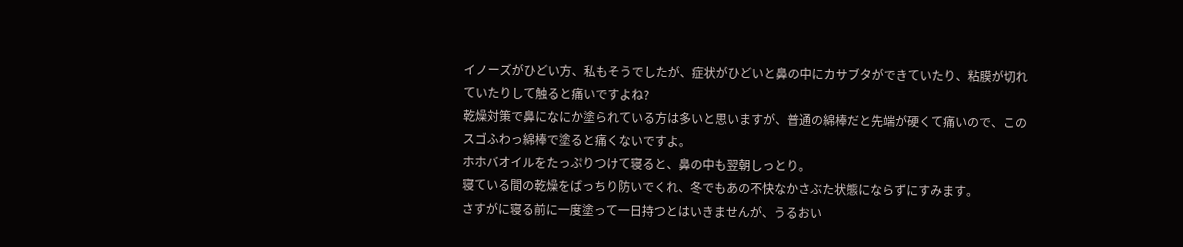イノーズがひどい方、私もそうでしたが、症状がひどいと鼻の中にカサブタができていたり、粘膜が切れていたりして触ると痛いですよね?
乾燥対策で鼻になにか塗られている方は多いと思いますが、普通の綿棒だと先端が硬くて痛いので、このスゴふわっ綿棒で塗ると痛くないですよ。
ホホバオイルをたっぷりつけて寝ると、鼻の中も翌朝しっとり。
寝ている間の乾燥をばっちり防いでくれ、冬でもあの不快なかさぶた状態にならずにすみます。
さすがに寝る前に一度塗って一日持つとはいきませんが、うるおい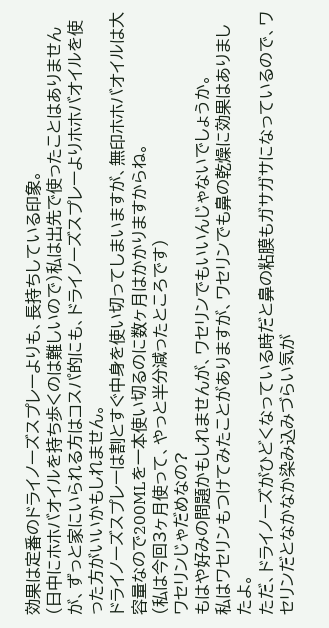効果は定番のドライノーズスプレーよりも、長持ちしている印象。
(日中にホホバオイルを持ち歩くのは難しいので)私は出先で使ったことはありませんが、ずっと家にいられる方はコスパ的にも、ドライノーズスプレーよりホホバオイルを使った方がいいかもしれません。
ドライノーズスプレーは割とすぐ中身を使い切ってしまいますが、無印ホホバオイルは大容量なので200MLを一本使い切るのに数ヶ月はかかりますからね。
(私は今回3ヶ月使って、やっと半分減ったところです)
ワセリンじゃだめなの?
もはや好みの問題かもしれませんが、ワセリンでもいいんじゃないでしょうか。
私はワセリンもつけてみたことがありますが、ワセリンでも鼻の乾燥に効果はありましたよ。
ただ、ドライノーズがひどくなっている時だと鼻の粘膜もガサガサになっているので、ワセリンだとなかなか染み込みづらい気が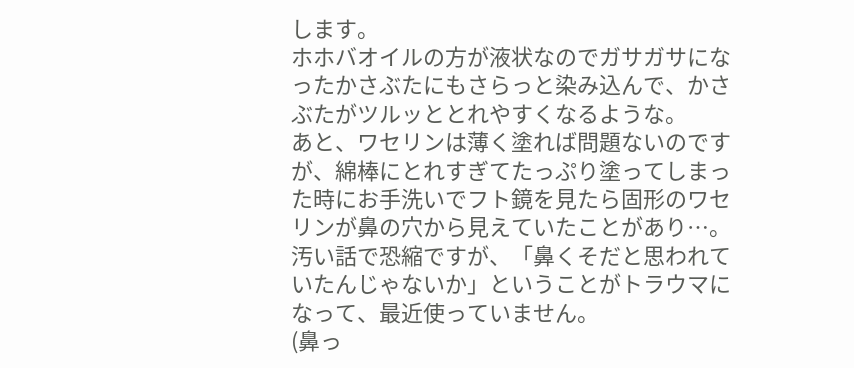します。
ホホバオイルの方が液状なのでガサガサになったかさぶたにもさらっと染み込んで、かさぶたがツルッととれやすくなるような。
あと、ワセリンは薄く塗れば問題ないのですが、綿棒にとれすぎてたっぷり塗ってしまった時にお手洗いでフト鏡を見たら固形のワセリンが鼻の穴から見えていたことがあり…。
汚い話で恐縮ですが、「鼻くそだと思われていたんじゃないか」ということがトラウマになって、最近使っていません。
(鼻っ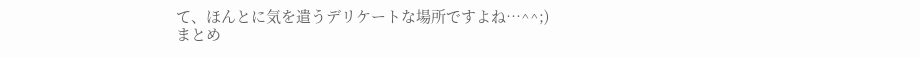て、ほんとに気を遣うデリケートな場所ですよね…^^;)
まとめ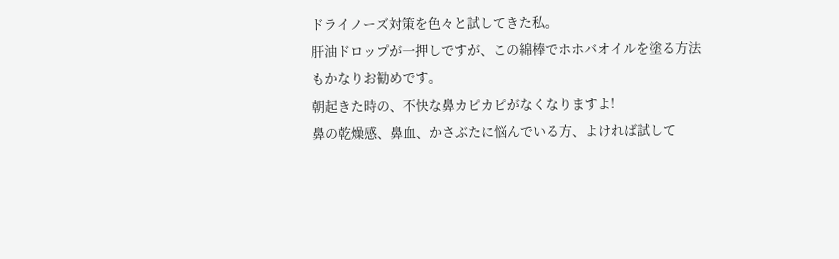ドライノーズ対策を色々と試してきた私。
肝油ドロップが一押しですが、この綿棒でホホバオイルを塗る方法もかなりお勧めです。
朝起きた時の、不快な鼻カピカピがなくなりますよ!
鼻の乾燥感、鼻血、かさぶたに悩んでいる方、よければ試して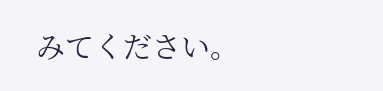みてください。